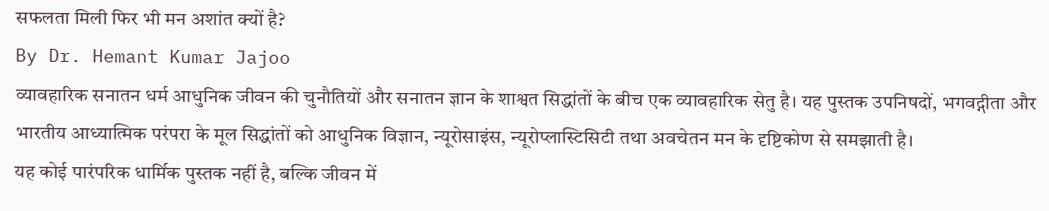सफलता मिली फिर भी मन अशांत क्यों है?
By Dr. Hemant Kumar Jajoo
व्यावहारिक सनातन धर्म आधुनिक जीवन की चुनौतियों और सनातन ज्ञान के शाश्वत सिद्धांतों के बीच एक व्यावहारिक सेतु है। यह पुस्तक उपनिषदों, भगवद्गीता और भारतीय आध्यात्मिक परंपरा के मूल सिद्धांतों को आधुनिक विज्ञान, न्यूरोसाइंस, न्यूरोप्लास्टिसिटी तथा अवचेतन मन के दृष्टिकोण से समझाती है।
यह कोई पारंपरिक धार्मिक पुस्तक नहीं है, बल्कि जीवन में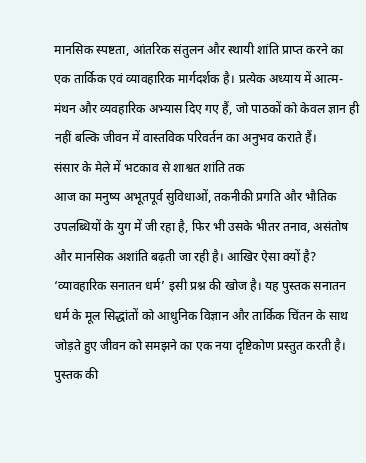मानसिक स्पष्टता, आंतरिक संतुलन और स्थायी शांति प्राप्त करने का एक तार्किक एवं व्यावहारिक मार्गदर्शक है। प्रत्येक अध्याय में आत्म-मंथन और व्यवहारिक अभ्यास दिए गए हैं, जो पाठकों को केवल ज्ञान ही नहीं बल्कि जीवन में वास्तविक परिवर्तन का अनुभव कराते हैं।
संसार के मेले में भटकाव से शाश्वत शांति तक
आज का मनुष्य अभूतपूर्व सुविधाओं, तकनीकी प्रगति और भौतिक उपलब्धियों के युग में जी रहा है, फिर भी उसके भीतर तनाव, असंतोष और मानसिक अशांति बढ़ती जा रही है। आखिर ऐसा क्यों है?
‘व्यावहारिक सनातन धर्म’ इसी प्रश्न की खोज है। यह पुस्तक सनातन धर्म के मूल सिद्धांतों को आधुनिक विज्ञान और तार्किक चिंतन के साथ जोड़ते हुए जीवन को समझने का एक नया दृष्टिकोण प्रस्तुत करती है।
पुस्तक की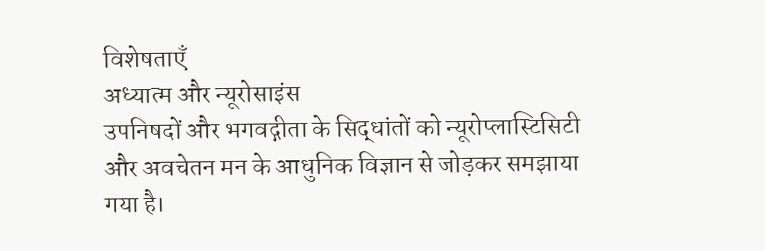विशेषताएँ
अध्यात्म और न्यूरोसाइंस
उपनिषदों और भगवद्गीता के सिद्धांतों को न्यूरोप्लास्टिसिटी और अवचेतन मन के आधुनिक विज्ञान से जोड़कर समझाया गया है।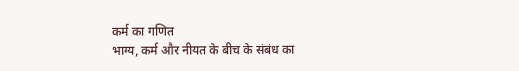कर्म का गणित
भाग्य, कर्म और नीयत के बीच के संबंध का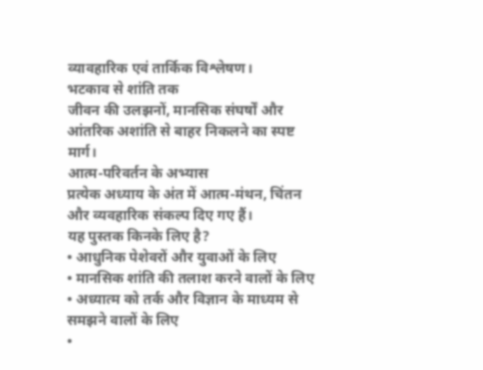व्यावहारिक एवं तार्किक विश्लेषण।
भटकाव से शांति तक
जीवन की उलझनों, मानसिक संघर्षों और आंतरिक अशांति से बाहर निकलने का स्पष्ट मार्ग।
आत्म-परिवर्तन के अभ्यास
प्रत्येक अध्याय के अंत में आत्म-मंथन, चिंतन और व्यवहारिक संकल्प दिए गए हैं।
यह पुस्तक किनके लिए है?
• आधुनिक पेशेवरों और युवाओं के लिए
• मानसिक शांति की तलाश करने वालों के लिए
• अध्यात्म को तर्क और विज्ञान के माध्यम से समझने वालों के लिए
•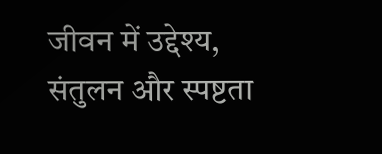जीवन में उद्देश्य, संतुलन और स्पष्टता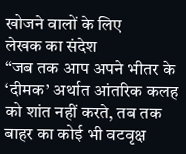खोजने वालों के लिए
लेखक का संदेश
“जब तक आप अपने भीतर के ‘दीमक’ अर्थात आंतरिक कलह को शांत नहीं करते, तब तक बाहर का कोई भी वटवृक्ष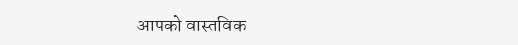आपको वास्तविक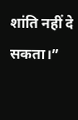शांति नहीं दे सकता।”